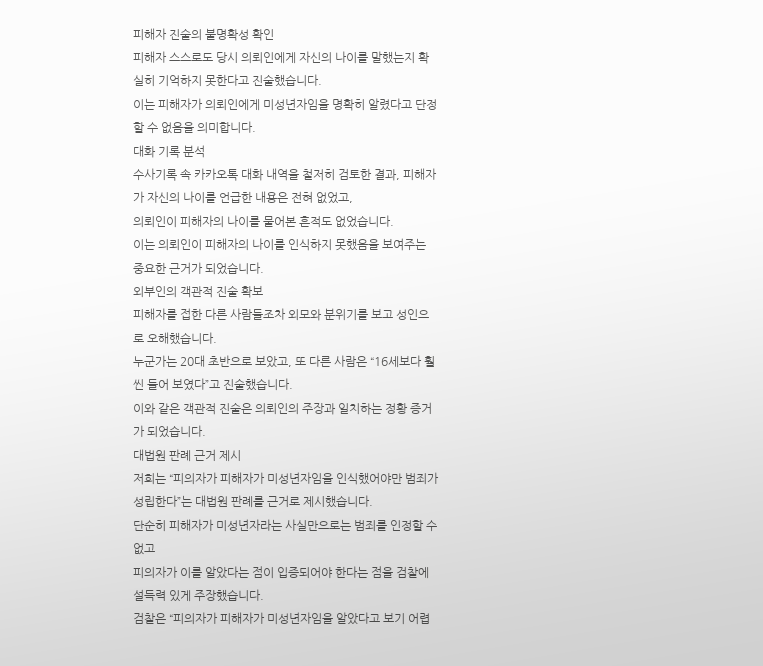피해자 진술의 불명확성 확인
피해자 스스로도 당시 의뢰인에게 자신의 나이를 말했는지 확실히 기억하지 못한다고 진술했습니다.
이는 피해자가 의뢰인에게 미성년자임을 명확히 알렸다고 단정할 수 없음을 의미합니다.
대화 기록 분석
수사기록 속 카카오톡 대화 내역을 철저히 검토한 결과, 피해자가 자신의 나이를 언급한 내용은 전혀 없었고,
의뢰인이 피해자의 나이를 물어본 흔적도 없었습니다.
이는 의뢰인이 피해자의 나이를 인식하지 못했음을 보여주는 중요한 근거가 되었습니다.
외부인의 객관적 진술 확보
피해자를 접한 다른 사람들조차 외모와 분위기를 보고 성인으로 오해했습니다.
누군가는 20대 초반으로 보았고, 또 다른 사람은 “16세보다 훨씬 들어 보였다”고 진술했습니다.
이와 같은 객관적 진술은 의뢰인의 주장과 일치하는 정황 증거가 되었습니다.
대법원 판례 근거 제시
저희는 “피의자가 피해자가 미성년자임을 인식했어야만 범죄가 성립한다”는 대법원 판례를 근거로 제시했습니다.
단순히 피해자가 미성년자라는 사실만으로는 범죄를 인정할 수 없고
피의자가 이를 알았다는 점이 입증되어야 한다는 점을 검찰에 설득력 있게 주장했습니다.
검찰은 “피의자가 피해자가 미성년자임을 알았다고 보기 어렵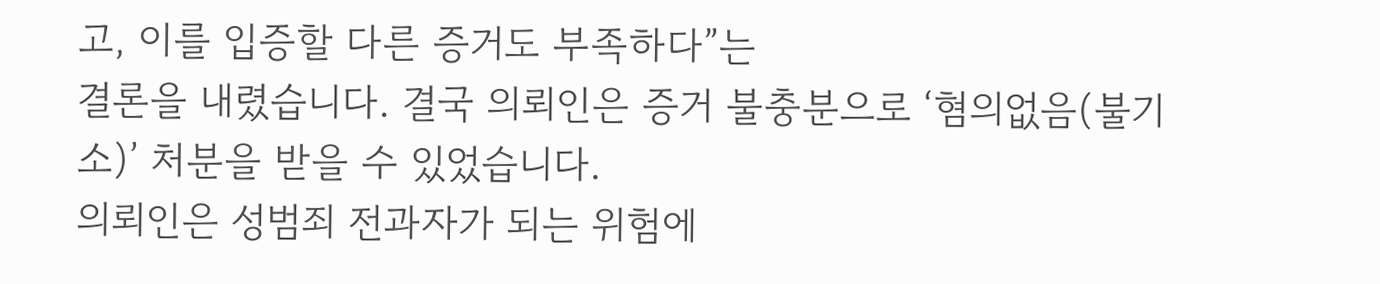고, 이를 입증할 다른 증거도 부족하다”는
결론을 내렸습니다. 결국 의뢰인은 증거 불충분으로 ‘혐의없음(불기소)’ 처분을 받을 수 있었습니다.
의뢰인은 성범죄 전과자가 되는 위험에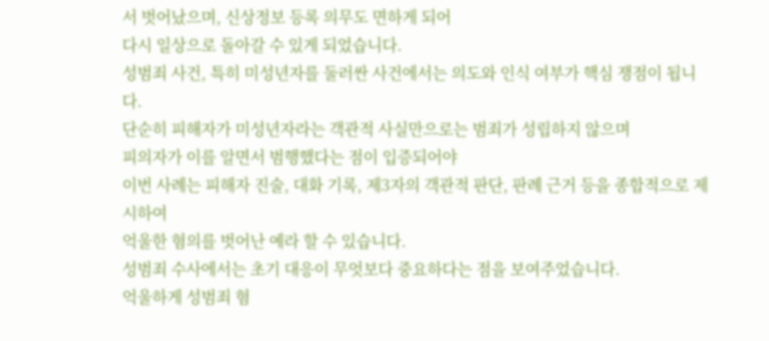서 벗어났으며, 신상정보 등록 의무도 면하게 되어
다시 일상으로 돌아갈 수 있게 되었습니다.
성범죄 사건, 특히 미성년자를 둘러싼 사건에서는 의도와 인식 여부가 핵심 쟁점이 됩니다.
단순히 피해자가 미성년자라는 객관적 사실만으로는 범죄가 성립하지 않으며
피의자가 이를 알면서 범행했다는 점이 입증되어야
이번 사례는 피해자 진술, 대화 기록, 제3자의 객관적 판단, 판례 근거 등을 종합적으로 제시하여
억울한 혐의를 벗어난 예라 할 수 있습니다.
성범죄 수사에서는 초기 대응이 무엇보다 중요하다는 점을 보여주었습니다.
억울하게 성범죄 혐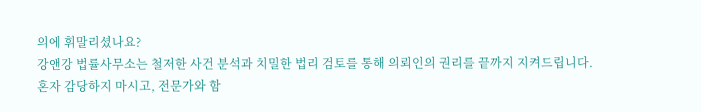의에 휘말리셨나요?
강앤강 법률사무소는 철저한 사건 분석과 치밀한 법리 검토를 통해 의뢰인의 권리를 끝까지 지켜드립니다.
혼자 감당하지 마시고, 전문가와 함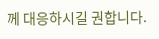께 대응하시길 권합니다.